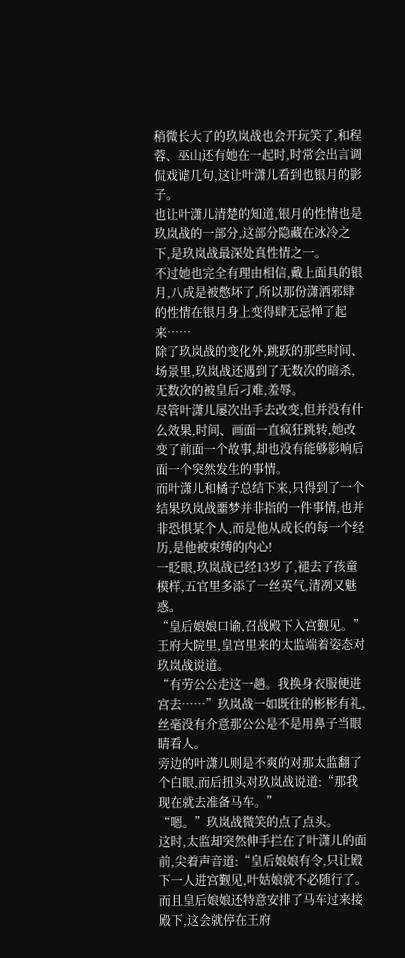稍微长大了的玖岚战也会开玩笑了,和程蓉、巫山还有她在一起时,时常会出言调侃戏谑几句,这让叶潇儿看到也银月的影子。
也让叶潇儿清楚的知道,银月的性情也是玖岚战的一部分,这部分隐藏在冰冷之下,是玖岚战最深处真性情之一。
不过她也完全有理由相信,戴上面具的银月,八成是被憋坏了,所以那份潇洒邪肆的性情在银月身上变得肆无忌惮了起来……
除了玖岚战的变化外,跳跃的那些时间、场景里,玖岚战还遇到了无数次的暗杀,无数次的被皇后刁难,羞辱。
尽管叶潇儿屡次出手去改变,但并没有什么效果,时间、画面一直疯狂跳转,她改变了前面一个故事,却也没有能够影响后面一个突然发生的事情。
而叶潇儿和橘子总结下来,只得到了一个结果玖岚战噩梦并非指的一件事情,也并非恐惧某个人,而是他从成长的每一个经历,是他被束缚的内心!
一眨眼,玖岚战已经13岁了,褪去了孩童模样,五官里多添了一丝英气,清冽又魅惑。
“皇后娘娘口谕,召战殿下入宫觐见。”王府大院里,皇宫里来的太监端着姿态对玖岚战说道。
“有劳公公走这一趟。我换身衣服便进宫去……”玖岚战一如既往的彬彬有礼,丝毫没有介意那公公是不是用鼻子当眼睛看人。
旁边的叶潇儿则是不爽的对那太监翻了个白眼,而后扭头对玖岚战说道:“那我现在就去准备马车。”
“嗯。”玖岚战微笑的点了点头。
这时,太监却突然伸手拦在了叶潇儿的面前,尖着声音道:“皇后娘娘有令,只让殿下一人进宫觐见,叶姑娘就不必随行了。而且皇后娘娘还特意安排了马车过来接殿下,这会就停在王府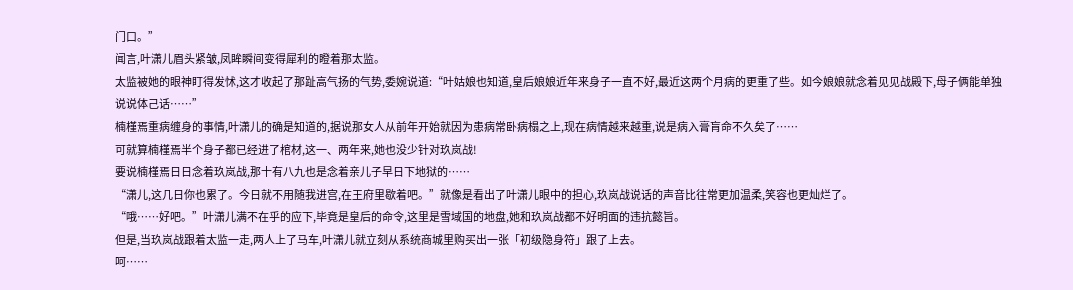门口。”
闻言,叶潇儿眉头紧皱,凤眸瞬间变得犀利的瞪着那太监。
太监被她的眼神盯得发怵,这才收起了那趾高气扬的气势,委婉说道:“叶姑娘也知道,皇后娘娘近年来身子一直不好,最近这两个月病的更重了些。如今娘娘就念着见见战殿下,母子俩能单独说说体己话……”
楠槿焉重病缠身的事情,叶潇儿的确是知道的,据说那女人从前年开始就因为患病常卧病榻之上,现在病情越来越重,说是病入膏肓命不久矣了……
可就算楠槿焉半个身子都已经进了棺材,这一、两年来,她也没少针对玖岚战!
要说楠槿焉日日念着玖岚战,那十有八九也是念着亲儿子早日下地狱的……
“潇儿,这几日你也累了。今日就不用随我进宫,在王府里歇着吧。”就像是看出了叶潇儿眼中的担心,玖岚战说话的声音比往常更加温柔,笑容也更灿烂了。
“哦……好吧。”叶潇儿满不在乎的应下,毕竟是皇后的命令,这里是雪域国的地盘,她和玖岚战都不好明面的违抗懿旨。
但是,当玖岚战跟着太监一走,两人上了马车,叶潇儿就立刻从系统商城里购买出一张「初级隐身符」跟了上去。
呵……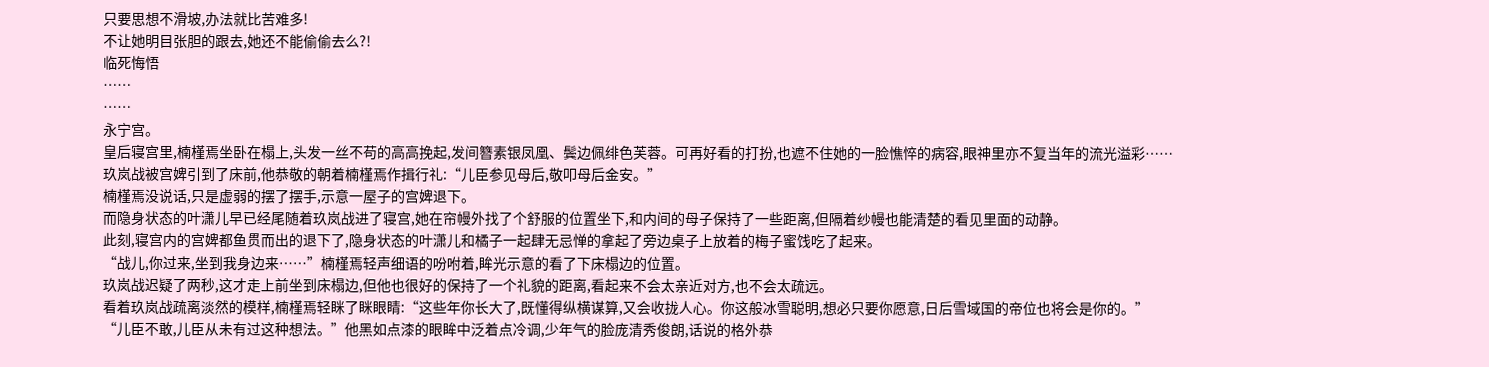只要思想不滑坡,办法就比苦难多!
不让她明目张胆的跟去,她还不能偷偷去么?!
临死悔悟
……
……
永宁宫。
皇后寝宫里,楠槿焉坐卧在榻上,头发一丝不苟的高高挽起,发间簪素银凤凰、鬓边佩绯色芙蓉。可再好看的打扮,也遮不住她的一脸憔悴的病容,眼神里亦不复当年的流光溢彩……
玖岚战被宫婢引到了床前,他恭敬的朝着楠槿焉作揖行礼:“儿臣参见母后,敬叩母后金安。”
楠槿焉没说话,只是虚弱的摆了摆手,示意一屋子的宫婢退下。
而隐身状态的叶潇儿早已经尾随着玖岚战进了寝宫,她在帘幔外找了个舒服的位置坐下,和内间的母子保持了一些距离,但隔着纱幔也能清楚的看见里面的动静。
此刻,寝宫内的宫婢都鱼贯而出的退下了,隐身状态的叶潇儿和橘子一起肆无忌惮的拿起了旁边桌子上放着的梅子蜜饯吃了起来。
“战儿,你过来,坐到我身边来……”楠槿焉轻声细语的吩咐着,眸光示意的看了下床榻边的位置。
玖岚战迟疑了两秒,这才走上前坐到床榻边,但他也很好的保持了一个礼貌的距离,看起来不会太亲近对方,也不会太疏远。
看着玖岚战疏离淡然的模样,楠槿焉轻眯了眯眼睛:“这些年你长大了,既懂得纵横谋算,又会收拢人心。你这般冰雪聪明,想必只要你愿意,日后雪域国的帝位也将会是你的。”
“儿臣不敢,儿臣从未有过这种想法。”他黑如点漆的眼眸中泛着点冷调,少年气的脸庞清秀俊朗,话说的格外恭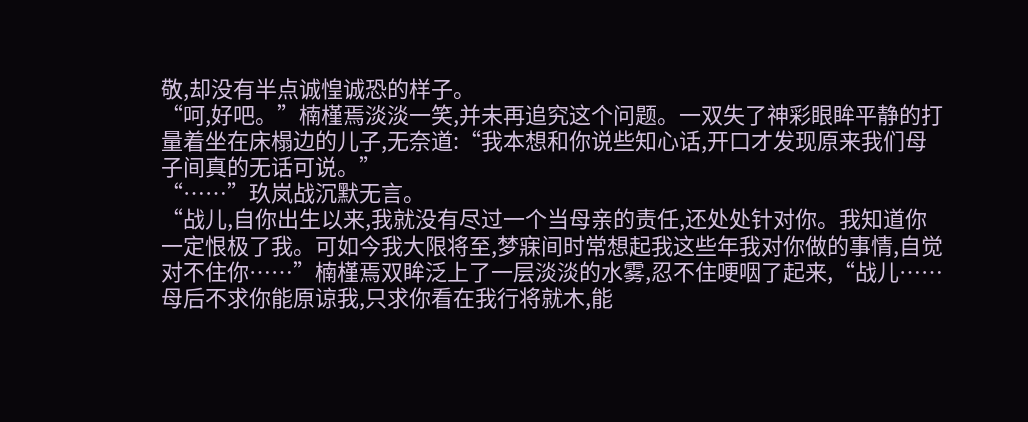敬,却没有半点诚惶诚恐的样子。
“呵,好吧。”楠槿焉淡淡一笑,并未再追究这个问题。一双失了神彩眼眸平静的打量着坐在床榻边的儿子,无奈道:“我本想和你说些知心话,开口才发现原来我们母子间真的无话可说。”
“……”玖岚战沉默无言。
“战儿,自你出生以来,我就没有尽过一个当母亲的责任,还处处针对你。我知道你一定恨极了我。可如今我大限将至,梦寐间时常想起我这些年我对你做的事情,自觉对不住你……”楠槿焉双眸泛上了一层淡淡的水雾,忍不住哽咽了起来,“战儿……母后不求你能原谅我,只求你看在我行将就木,能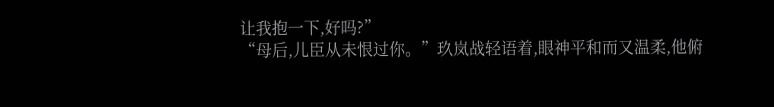让我抱一下,好吗?”
“母后,儿臣从未恨过你。”玖岚战轻语着,眼神平和而又温柔,他俯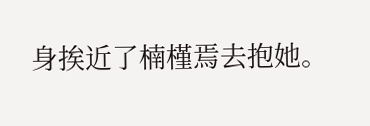身挨近了楠槿焉去抱她。